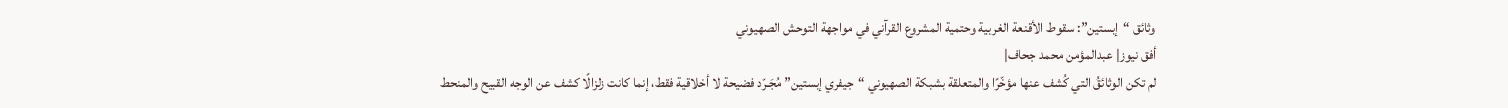وثائق “إبستين”: سقوط الأقنعة الغربية وحتمية المشروع القرآني في مواجهة التوحش الصهيوني
أفق نيوز| عبدالمؤمن محمد جحاف|
لم تكن الوثائقُ التي كُشف عنها مؤخّرًا والمتعلقة بشبكة الصهيوني “جيفري إبستين” مُجَـرّد فضيحة لا أخلاقية فقط، إنما كانت زلزالًا كشف عن الوجه القبيح والمنحط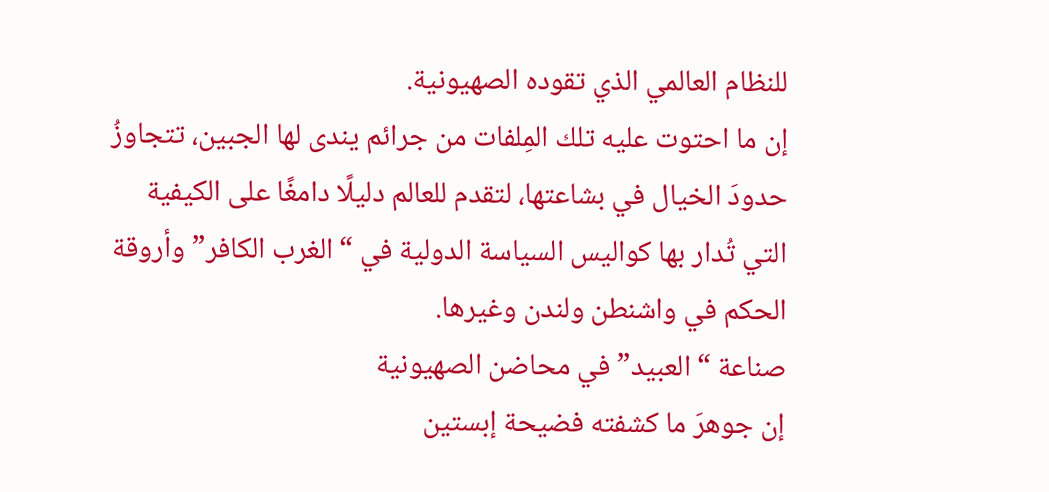للنظام العالمي الذي تقوده الصهيونية.
إن ما احتوت عليه تلك المِلفات من جرائم يندى لها الجبين، تتجاوزُ حدودَ الخيال في بشاعتها، لتقدم للعالم دليلًا دامغًا على الكيفية التي تُدار بها كواليس السياسة الدولية في “الغرب الكافر” وأروقة الحكم في واشنطن ولندن وغيرها.
صناعة “العبيد” في محاضن الصهيونية
إن جوهرَ ما كشفته فضيحة إبستين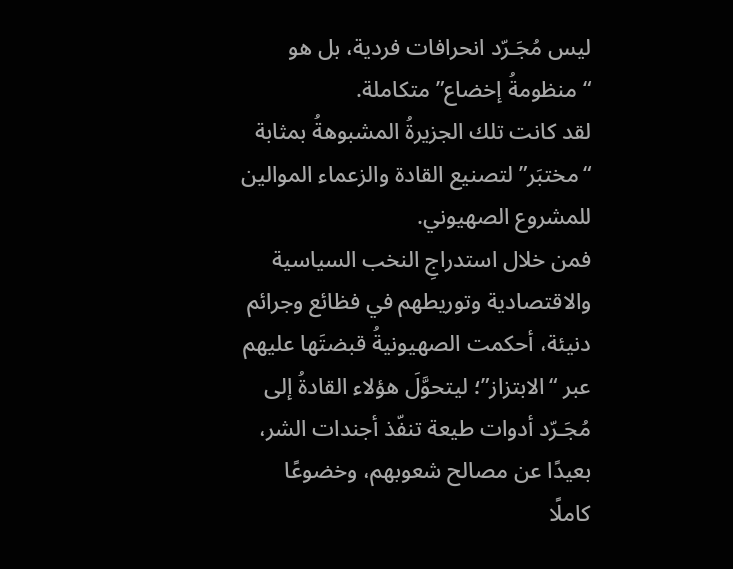ليس مُجَـرّد انحرافات فردية، بل هو “منظومةُ إخضاع” متكاملة.
لقد كانت تلك الجزيرةُ المشبوهةُ بمثابة “مختبَر” لتصنيع القادة والزعماء الموالين للمشروع الصهيوني.
فمن خلال استدراجِ النخب السياسية والاقتصادية وتوريطهم في فظائع وجرائم دنيئة، أحكمت الصهيونيةُ قبضتَها عليهم عبر “الابتزاز”؛ ليتحوَّلَ هؤلاء القادةُ إلى مُجَـرّد أدوات طيعة تنفّذ أجندات الشر، بعيدًا عن مصالح شعوبهم، وخضوعًا كاملًا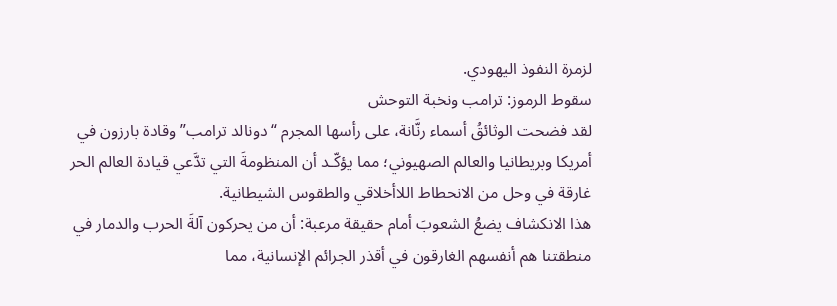لزمرة النفوذ اليهودي.
سقوط الرموز: ترامب ونخبة التوحش
لقد فضحت الوثائقُ أسماء رنَّانة، على رأسها المجرم “دونالد ترامب” وقادة بارزون في أمريكا وبريطانيا والعالم الصهيوني؛ مما يؤكّـد أن المنظومةَ التي تدَّعي قيادة العالم الحر غارقة في وحل من الانحطاط اللاأخلاقي والطقوس الشيطانية.
هذا الانكشاف يضعُ الشعوبَ أمام حقيقة مرعبة: أن من يحركون آلةَ الحرب والدمار في منطقتنا هم أنفسهم الغارقون في أقذر الجرائم الإنسانية، مما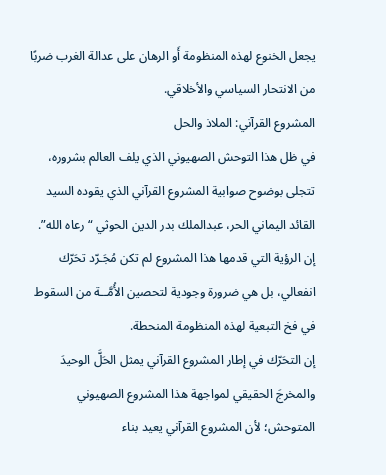يجعل الخنوع لهذه المنظومة أَو الرهان على عدالة الغرب ضربًا من الانتحار السياسي والأخلاقي.
المشروع القرآني: الملاذ والحل
في ظل هذا التوحش الصهيوني الذي يلف العالم بشروره، تتجلى بوضوح صوابية المشروع القرآني الذي يقوده السيد القائد اليماني الحر، عبدالملك بدر الدين الحوثي “رعاه الله”.
إن الرؤية التي قدمها هذا المشروع لم تكن مُجَـرّد تحَرّك انفعالي، بل هي ضرورة وجودية لتحصين الأُمَّــة من السقوط في فخ التبعية لهذه المنظومة المنحطة.
إن التحَرّك في إطار المشروع القرآني يمثل الحَلَّ الوحيدَ والمخرجَ الحقيقي لمواجهة هذا المشروع الصهيوني المتوحش؛ لأن المشروع القرآني يعيد بناء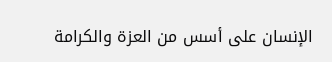الإنسان على أسس من العزة والكرامة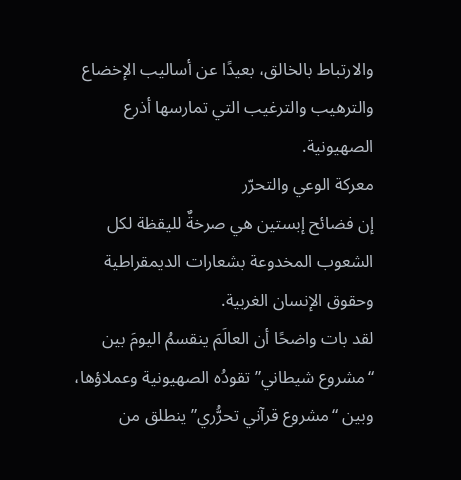والارتباط بالخالق، بعيدًا عن أساليب الإخضاع والترهيب والترغيب التي تمارسها أذرع الصهيونية.
معركة الوعي والتحرّر
إن فضائح إبستين هي صرخةٌ لليقظة لكل الشعوب المخدوعة بشعارات الديمقراطية وحقوق الإنسان الغربية.
لقد بات واضحًا أن العالَمَ ينقسمُ اليومَ بين “مشروع شيطاني” تقودُه الصهيونية وعملاؤها، وبين “مشروع قرآني تحرُّري” ينطلق من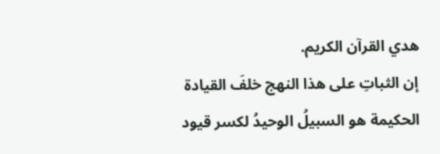هدي القرآن الكريم.
إن الثباتِ على هذا النهج خلفَ القيادة الحكيمة هو السبيلُ الوحيدُ لكسر قيود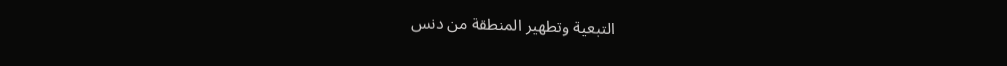التبعية وتطهير المنطقة من دنس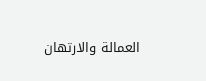العمالة والارتهان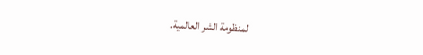لمنظومة الشر العالمية.